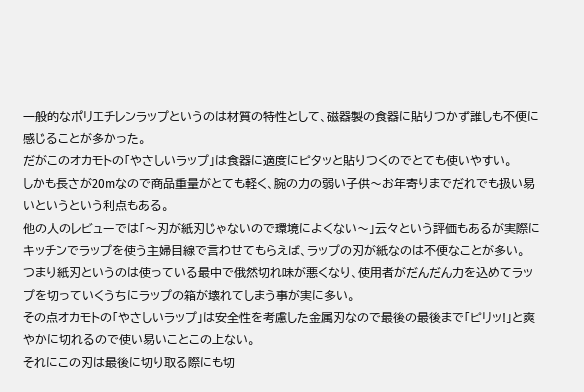一般的なポリエチレンラップというのは材質の特性として、磁器製の食器に貼りつかず誰しも不便に感じることが多かった。
だがこのオカモトの「やさしいラップ」は食器に適度にピタッと貼りつくのでとても使いやすい。
しかも長さが20mなので商品重量がとても軽く、腕の力の弱い子供〜お年寄りまでだれでも扱い易いというという利点もある。
他の人のレビューでは「〜刃が紙刃じゃないので環境によくない〜」云々という評価もあるが実際にキッチンでラップを使う主婦目線で言わせてもらえば、ラップの刃が紙なのは不便なことが多い。
つまり紙刃というのは使っている最中で俄然切れ味が悪くなり、使用者がだんだん力を込めてラップを切っていくうちにラップの箱が壊れてしまう事が実に多い。
その点オカモトの「やさしいラップ」は安全性を考慮した金属刃なので最後の最後まで「ピリッ!」と爽やかに切れるので使い易いことこの上ない。
それにこの刃は最後に切り取る際にも切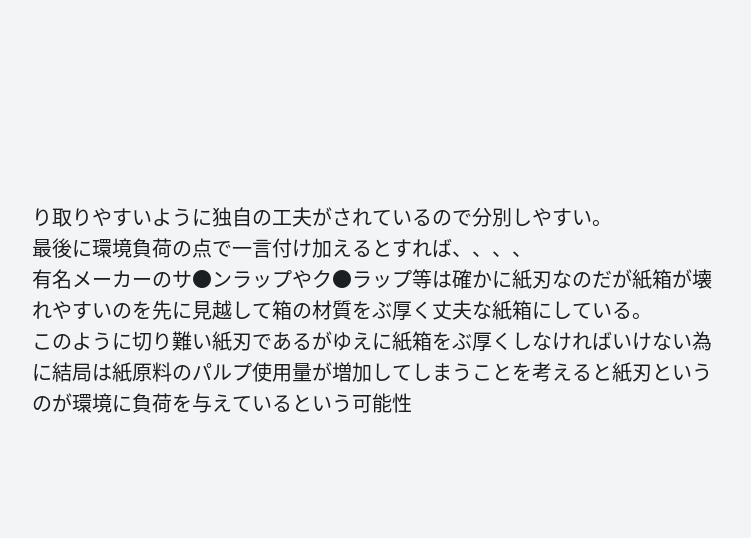り取りやすいように独自の工夫がされているので分別しやすい。
最後に環境負荷の点で一言付け加えるとすれば、、、、
有名メーカーのサ●ンラップやク●ラップ等は確かに紙刃なのだが紙箱が壊れやすいのを先に見越して箱の材質をぶ厚く丈夫な紙箱にしている。
このように切り難い紙刃であるがゆえに紙箱をぶ厚くしなければいけない為に結局は紙原料のパルプ使用量が増加してしまうことを考えると紙刃というのが環境に負荷を与えているという可能性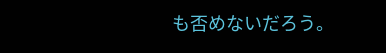も否めないだろう。